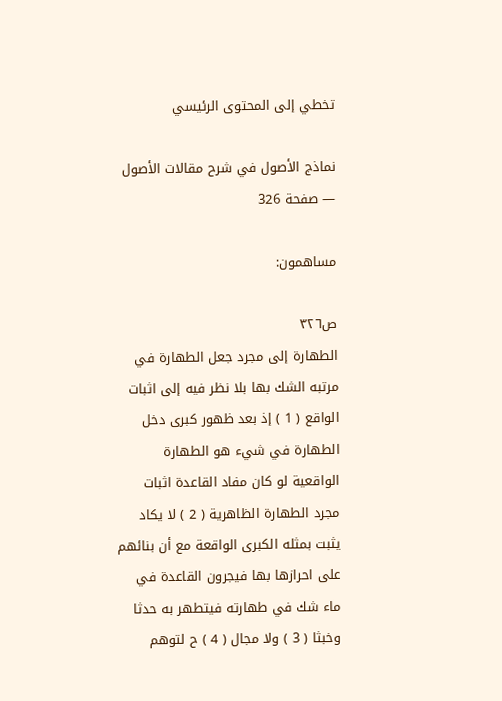تخطي إلى المحتوى الرئيسي

نماذج الأصول في شرح مقالات الأصول — صفحة 326

مساهمون:

ص٣٢٦
الطهارة إلى مجرد جعل الطهارة في مرتبه الشك بها بلا نظر فيه إلى اثبات الواقع ( 1 ) إذ بعد ظهور كبرى دخل الطهارة في شيء هو الطهارة الواقعية لو كان مفاد القاعدة اثبات مجرد الطهارة الظاهرية ( 2 ) لا يكاد يثبت بمثله الكبرى الواقعة مع أن بنائهم على احرازها بها فيجرون القاعدة في ماء شك في طهارته فيتطهر به حدثا وخبثا ( 3 ) ولا مجال ( 4 ) ح لتوهم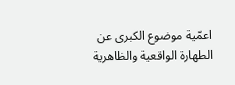اعمّية موضوع الكبرى عن الطهارة الواقعية والظاهرية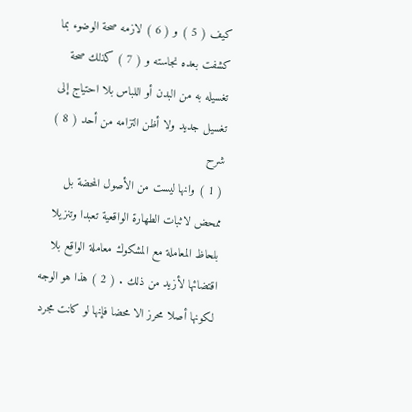كيف ( 5 ) و ( 6 ) لازمه صحة الوضوء بما كشفت بعده نجاسته و ( 7 ) كذلك صحة تغسيله به من البدن أو اللباس بلا احتياج إلى تغسيل جديد ولا أظن التزامه من أحد ( 8 )
شرح
( 1 ) وانها ليست من الأصول المحضة بل ممحض لاثبات الطهارة الواقعية تعبدا وتنزيلا بلحاظ المعاملة مع المشكوك معاملة الواقع بلا اقتضائها لأزيد من ذلك . ( 2 ) هذا هو الوجه لكونها أصلا محرز الا محضا فإنها لو كانت مجرد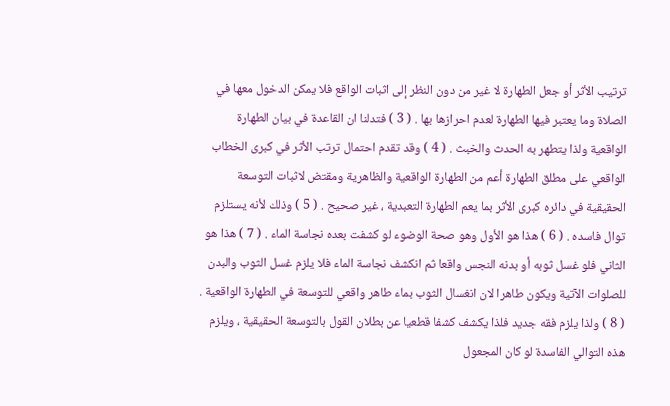ترتيب الأثر أو جعل الطهارة لا غير من دون النظر إلى اثبات الواقع فلا يمكن الدخول معها في الصلاة وما يعتبر فيها الطهارة لعدم احرازها بها . ( 3 ) فتدلنا ان القاعدة في بيان الطهارة الواقعية ولذا يتطهر به الحدث والخبث . ( 4 ) وقد تقدم احتمال ترتب الأثر في كبرى الخطاب الواقعي على مطلق الطهارة أعم من الطهارة الواقعية والظاهرية ومقتض لاثبات التوسعة الحقيقية في دائره كبرى الأثر بما يعم الطهارة التعبدية ، غير صحيح . ( 5 ) وذلك لأنه يستلزم توال فاسده . ( 6 ) هذا هو الأول وهو صحة الوضوء لو كشفت بعده نجاسة الماء . ( 7 ) هذا هو الثاني فلو غسل ثوبه أو بدنه النجس واقعا ثم انكشف نجاسة الماء فلا يلزم غسل الثوب والبدن للصلوات الآتية ويكون طاهرا لان انغسال الثوب بماء طاهر واقعي للتوسعة في الطهارة الواقعية . ( 8 ) ولذا يلزم فقه جديد فلذا يكشف كشفا قطعيا عن بطلان القول بالتوسعة الحقيقية ، ويلزم هذه التوالي الفاسدة لو كان المجعول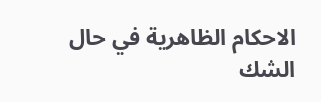الاحكام الظاهرية في حال الشك